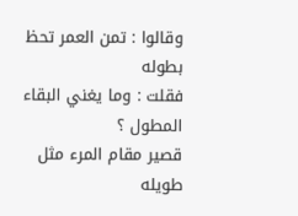وقالوا : تمن العمر تحظ بطوله
فقلت : وما يغني البقاء المطول ؟
قصير مقام المرء مثل طويله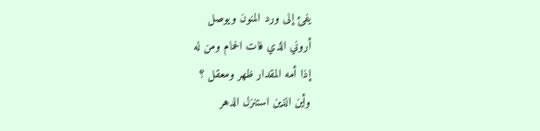يفئ إلى ورد المنون ويوصل
أروني الذي فات الحمام ومن له
إذا أمه المقدار ظهر ومعقل ؟
وأين الذين استنزل الدهر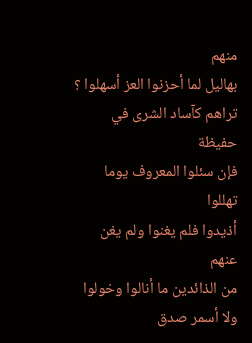منهم
بهاليل لما أحزنوا العز أسهلوا ؟
تراهم كآساد الشرى في حفيظة
فإن سئلوا المعروف يوما تهللوا
أذيدوا فلم يغنوا ولم يغن عنهم
من الذائدين ما أنالوا وخولوا
ولا أسمر صدق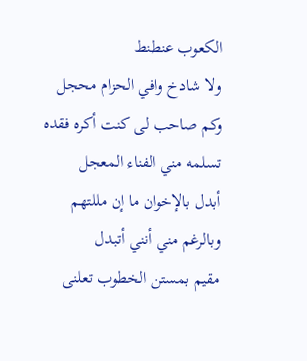الكعوب عنطنط
ولا شادخ وافي الحزام محجل
وكم صاحب لى كنت أكره فقده
تسلمه مني الفناء المعجل
أبدل بالإخوان ما إن مللتهم
وبالرغم مني أنني أتبدل
مقيم بمستن الخطوب تعلنى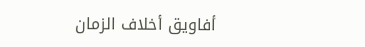أفاويق أخلاف الزمان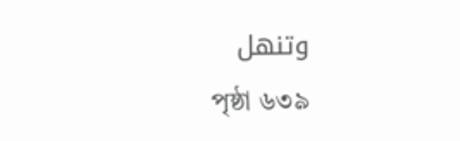وتنهل
পৃষ্ঠা ৬৩৯